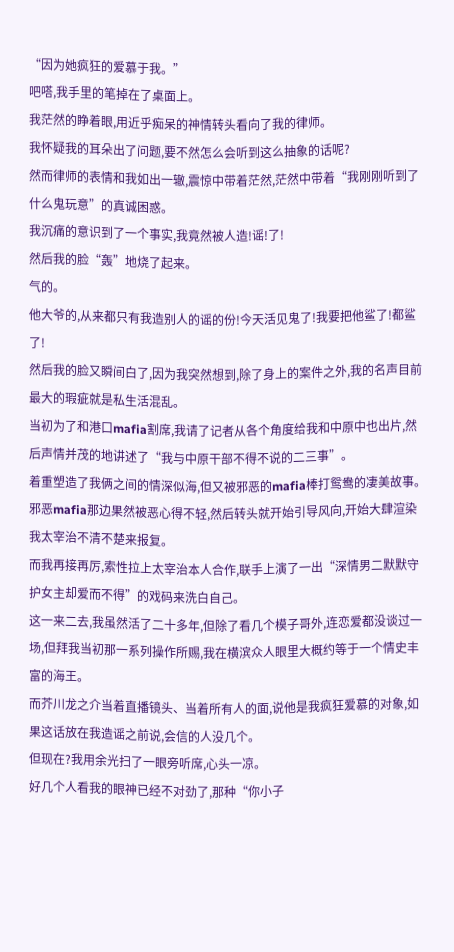“因为她疯狂的爱慕于我。”
吧嗒,我手里的笔掉在了桌面上。
我茫然的睁着眼,用近乎痴呆的神情转头看向了我的律师。
我怀疑我的耳朵出了问题,要不然怎么会听到这么抽象的话呢?
然而律师的表情和我如出一辙,震惊中带着茫然,茫然中带着“我刚刚听到了什么鬼玩意”的真诚困惑。
我沉痛的意识到了一个事实,我竟然被人造!谣!了!
然后我的脸“轰”地烧了起来。
气的。
他大爷的,从来都只有我造别人的谣的份!今天活见鬼了!我要把他鲨了!都鲨了!
然后我的脸又瞬间白了,因为我突然想到,除了身上的案件之外,我的名声目前最大的瑕疵就是私生活混乱。
当初为了和港口mafia割席,我请了记者从各个角度给我和中原中也出片,然后声情并茂的地讲述了“我与中原干部不得不说的二三事”。
着重塑造了我俩之间的情深似海,但又被邪恶的mafia棒打鸳鸯的凄美故事。
邪恶mafia那边果然被恶心得不轻,然后转头就开始引导风向,开始大肆渲染我太宰治不清不楚来报复。
而我再接再厉,索性拉上太宰治本人合作,联手上演了一出“深情男二默默守护女主却爱而不得”的戏码来洗白自己。
这一来二去,我虽然活了二十多年,但除了看几个模子哥外,连恋爱都没谈过一场,但拜我当初那一系列操作所赐,我在横滨众人眼里大概约等于一个情史丰富的海王。
而芥川龙之介当着直播镜头、当着所有人的面,说他是我疯狂爱慕的对象,如果这话放在我造谣之前说,会信的人没几个。
但现在?我用余光扫了一眼旁听席,心头一凉。
好几个人看我的眼神已经不对劲了,那种“你小子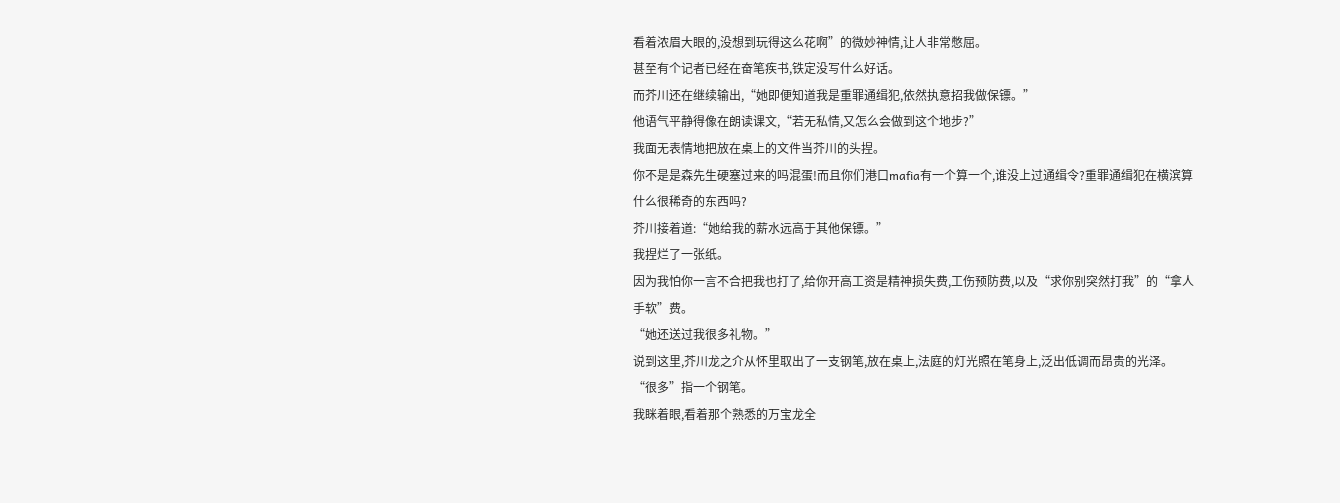看着浓眉大眼的,没想到玩得这么花啊”的微妙神情,让人非常憋屈。
甚至有个记者已经在奋笔疾书,铁定没写什么好话。
而芥川还在继续输出,“她即便知道我是重罪通缉犯,依然执意招我做保镖。”
他语气平静得像在朗读课文,“若无私情,又怎么会做到这个地步?”
我面无表情地把放在桌上的文件当芥川的头捏。
你不是是森先生硬塞过来的吗混蛋!而且你们港口mafia有一个算一个,谁没上过通缉令?重罪通缉犯在横滨算什么很稀奇的东西吗?
芥川接着道:“她给我的薪水远高于其他保镖。”
我捏烂了一张纸。
因为我怕你一言不合把我也打了,给你开高工资是精神损失费,工伤预防费,以及“求你别突然打我”的“拿人手软”费。
“她还送过我很多礼物。”
说到这里,芥川龙之介从怀里取出了一支钢笔,放在桌上,法庭的灯光照在笔身上,泛出低调而昂贵的光泽。
“很多”指一个钢笔。
我眯着眼,看着那个熟悉的万宝龙全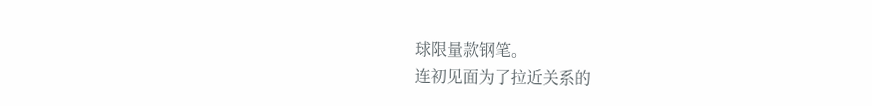球限量款钢笔。
连初见面为了拉近关系的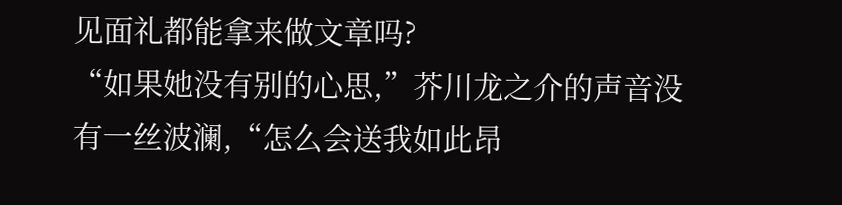见面礼都能拿来做文章吗?
“如果她没有别的心思,”芥川龙之介的声音没有一丝波澜,“怎么会送我如此昂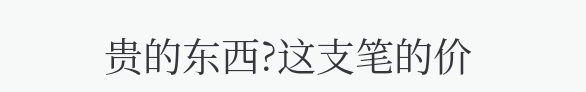贵的东西?这支笔的价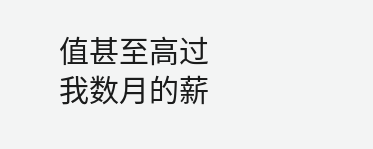值甚至高过我数月的薪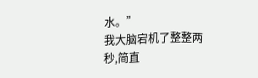水。”
我大脑宕机了整整两秒,简直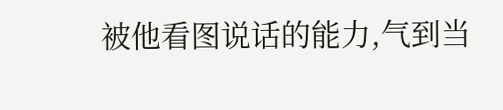被他看图说话的能力,气到当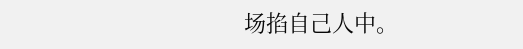场掐自己人中。